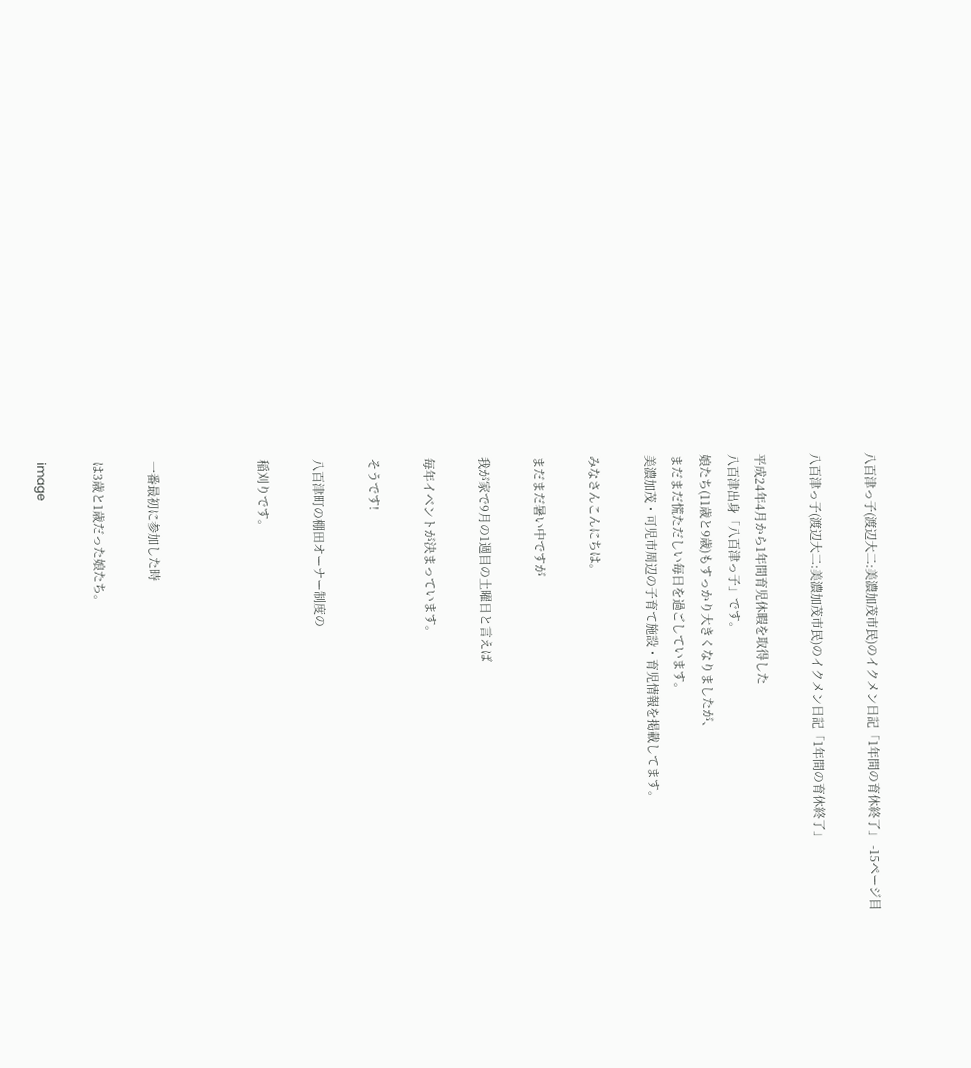八百津っ子(渡辺大二:美濃加茂市民)のイクメン日記「1年間の育休終了」 -15ページ目

八百津っ子(渡辺大二:美濃加茂市民)のイクメン日記「1年間の育休終了」

平成24年4月から1年間育児休暇を取得した
八百津出身「八百津っ子」です。
娘たち(11歳と9歳)もすっかり大きくなりましたが、
まだまだ慌ただしい毎日を過ごしています。
美濃加茂・可児市周辺の子育て施設・育児情報を掲載してます。

みなさんこんにちは。

まだまだ暑い中ですが

我が家で9月の1週目の土曜日と言えば

毎年イベントが決まっています。

そうです!

八百津町の棚田オーナー制度の

稲刈りです。



一番最初に参加した時

は3歳と1歳だった娘たち。

image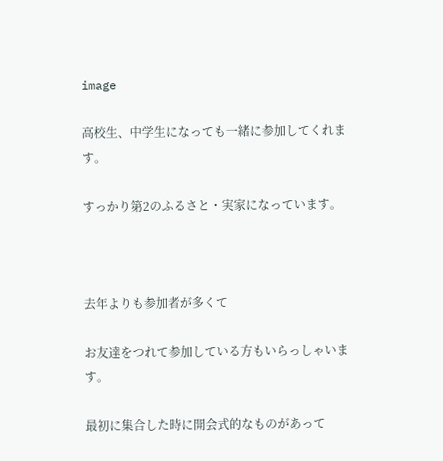image

高校生、中学生になっても一緒に参加してくれます。

すっかり第2のふるさと・実家になっています。



去年よりも参加者が多くて

お友達をつれて参加している方もいらっしゃいます。

最初に集合した時に開会式的なものがあって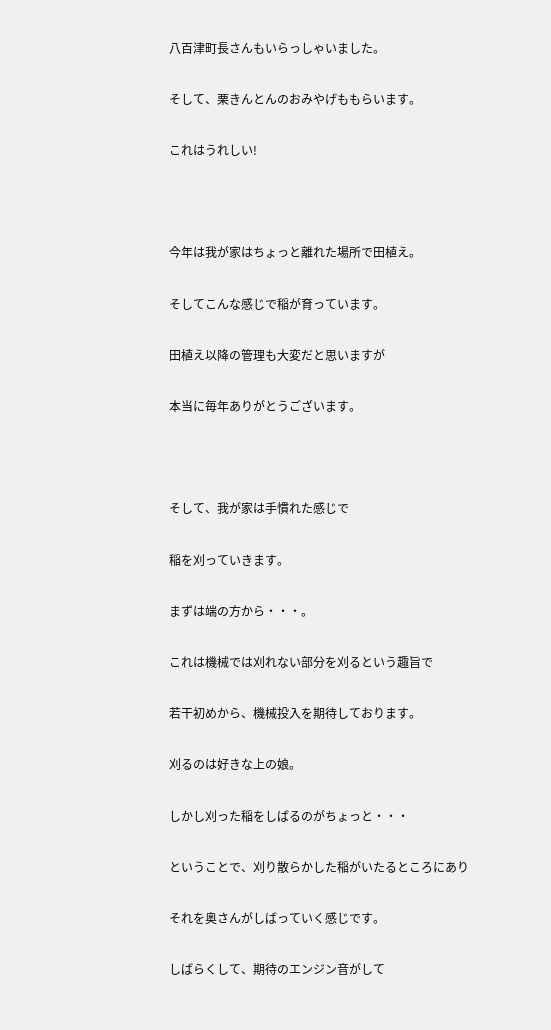八百津町長さんもいらっしゃいました。

そして、栗きんとんのおみやげももらいます。

これはうれしい!



今年は我が家はちょっと離れた場所で田植え。

そしてこんな感じで稲が育っています。

田植え以降の管理も大変だと思いますが

本当に毎年ありがとうございます。



そして、我が家は手慣れた感じで

稲を刈っていきます。

まずは端の方から・・・。

これは機械では刈れない部分を刈るという趣旨で

若干初めから、機械投入を期待しております。

刈るのは好きな上の娘。

しかし刈った稲をしばるのがちょっと・・・

ということで、刈り散らかした稲がいたるところにあり

それを奥さんがしばっていく感じです。

しばらくして、期待のエンジン音がして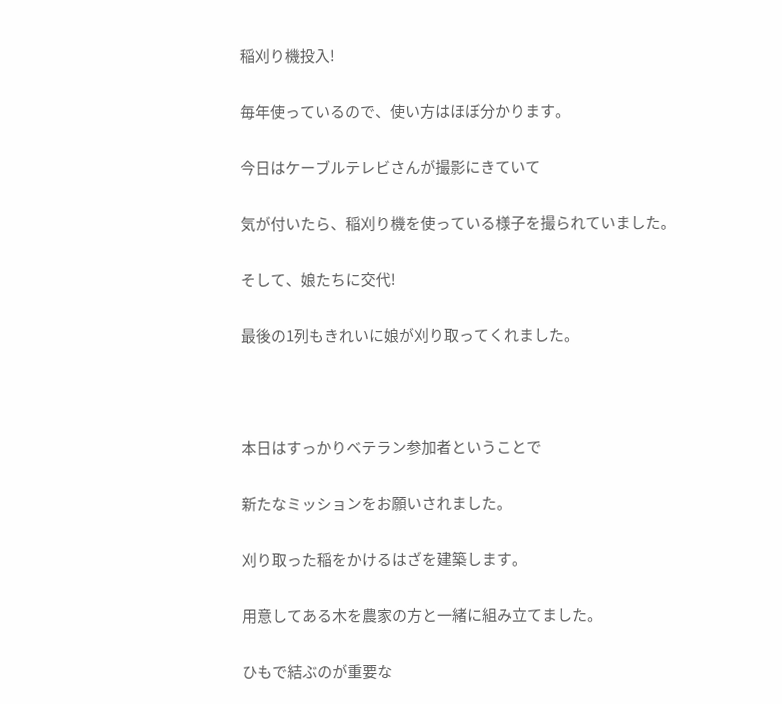稲刈り機投入!

毎年使っているので、使い方はほぼ分かります。

今日はケーブルテレビさんが撮影にきていて

気が付いたら、稲刈り機を使っている様子を撮られていました。

そして、娘たちに交代!

最後の1列もきれいに娘が刈り取ってくれました。



本日はすっかりベテラン参加者ということで

新たなミッションをお願いされました。

刈り取った稲をかけるはざを建築します。

用意してある木を農家の方と一緒に組み立てました。

ひもで結ぶのが重要な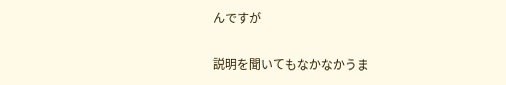んですが

説明を聞いてもなかなかうま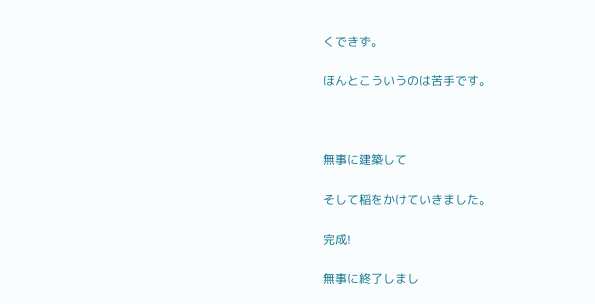くできず。

ほんとこういうのは苦手です。



無事に建築して

そして稲をかけていきました。

完成!

無事に終了しまし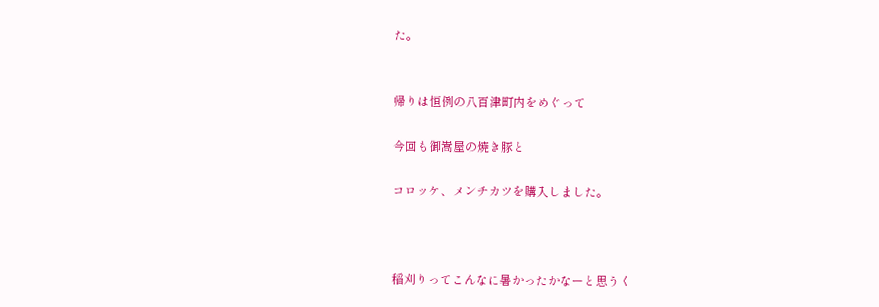た。


帰りは恒例の八百津町内をめぐって

今回も御嵩屋の焼き豚と

コロッケ、メンチカツを購入しました。



稲刈りってこんなに暑かったかなーと思うく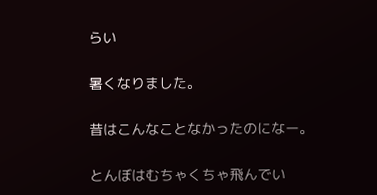らい

暑くなりました。

昔はこんなことなかったのになー。

とんぼはむちゃくちゃ飛んでい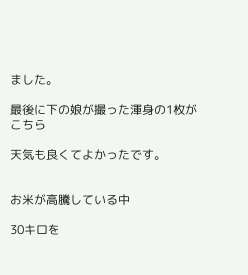ました。

最後に下の娘が撮った渾身の1枚がこちら

天気も良くてよかったです。


お米が高騰している中

30キロを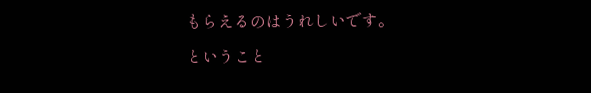もらえるのはうれしいです。

ということ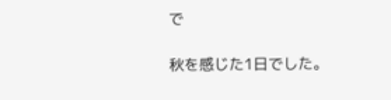で

秋を感じた1日でした。